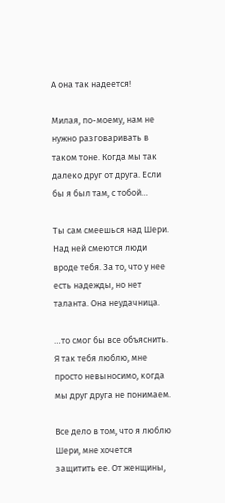А она так надеется!

Милая, по-моему, нам не нужно разговаривать в таком тоне. Когда мы так далеко друг от друга. Если бы я был там, с тобой…

Ты сам смеешься над Шери. Над ней смеются люди вроде тебя. За то, что у нее есть надежды, но нет таланта. Она неудачница.

…то смог бы все объяснить. Я так тебя люблю, мне просто невыносимо, когда мы друг друга не понимаем.

Все дело в том, что я люблю Шери, мне хочется защитить ее. От женщины,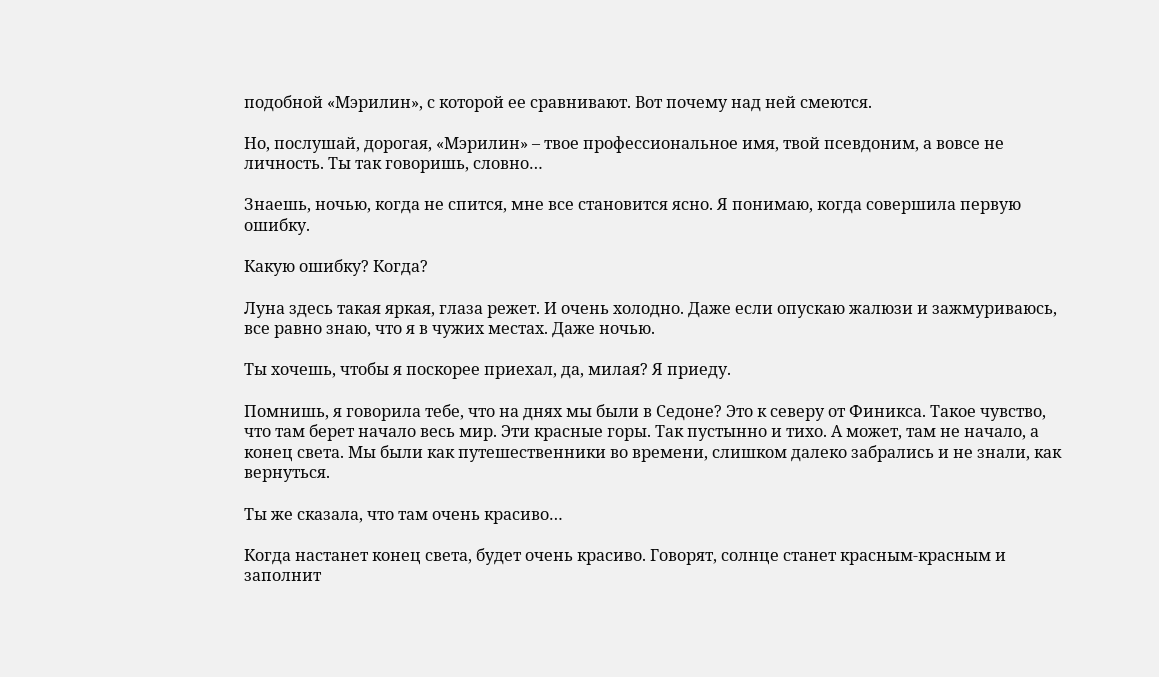подобной «Мэрилин», с которой ее сравнивают. Вот почему над ней смеются.

Но, послушай, дорогая, «Мэрилин» – твое профессиональное имя, твой псевдоним, а вовсе не личность. Ты так говоришь, словно…

Знаешь, ночью, когда не спится, мне все становится ясно. Я понимаю, когда совершила первую ошибку.

Какую ошибку? Когда?

Луна здесь такая яркая, глаза режет. И очень холодно. Даже если опускаю жалюзи и зажмуриваюсь, все равно знаю, что я в чужих местах. Даже ночью.

Ты хочешь, чтобы я поскорее приехал, да, милая? Я приеду.

Помнишь, я говорила тебе, что на днях мы были в Седоне? Это к северу от Финикса. Такое чувство, что там берет начало весь мир. Эти красные горы. Так пустынно и тихо. А может, там не начало, а конец света. Мы были как путешественники во времени, слишком далеко забрались и не знали, как вернуться.

Ты же сказала, что там очень красиво…

Когда настанет конец света, будет очень красиво. Говорят, солнце станет красным-красным и заполнит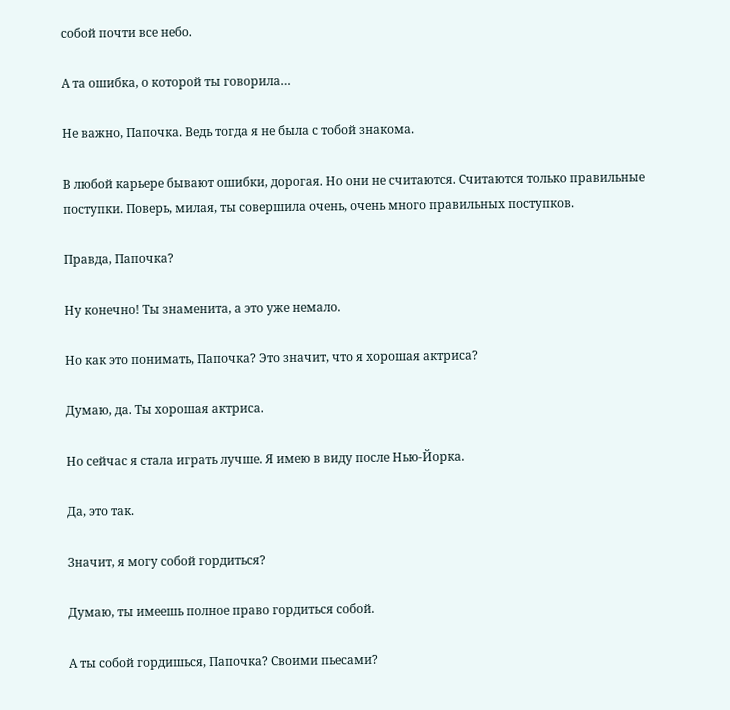собой почти все небо.

А та ошибка, о которой ты говорила…

Не важно, Папочка. Ведь тогда я не была с тобой знакома.

В любой карьере бывают ошибки, дорогая. Но они не считаются. Считаются только правильные поступки. Поверь, милая, ты совершила очень, очень много правильных поступков.

Правда, Папочка?

Ну конечно! Ты знаменита, а это уже немало.

Но как это понимать, Папочка? Это значит, что я хорошая актриса?

Думаю, да. Ты хорошая актриса.

Но сейчас я стала играть лучше. Я имею в виду после Нью-Йорка.

Да, это так.

Значит, я могу собой гордиться?

Думаю, ты имеешь полное право гордиться собой.

А ты собой гордишься, Папочка? Своими пьесами?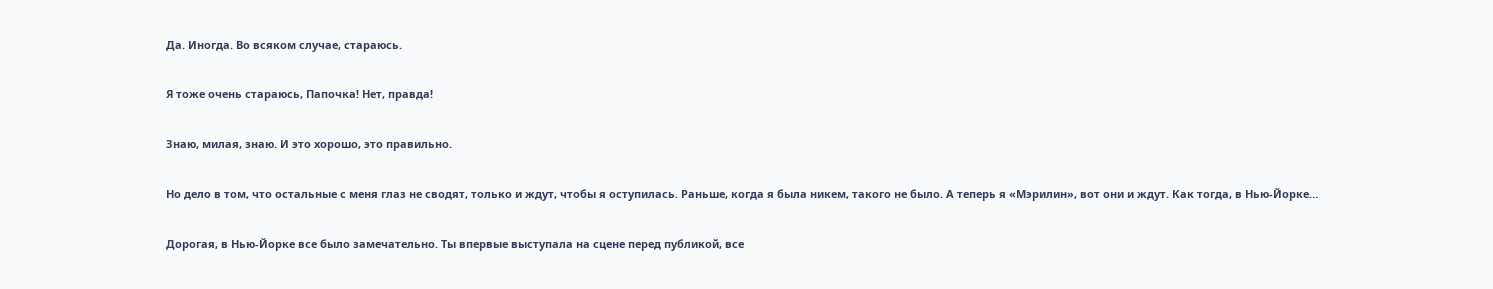Да. Иногда. Во всяком случае, стараюсь.

Я тоже очень стараюсь, Папочка! Нет, правда!

Знаю, милая, знаю. И это хорошо, это правильно.

Но дело в том, что остальные с меня глаз не сводят, только и ждут, чтобы я оступилась. Раньше, когда я была никем, такого не было. А теперь я «Мэрилин», вот они и ждут. Как тогда, в Нью-Йорке…

Дорогая, в Нью-Йорке все было замечательно. Ты впервые выступала на сцене перед публикой, все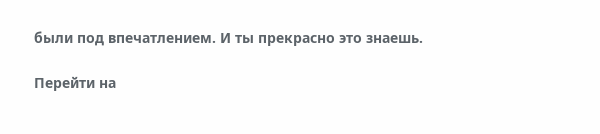были под впечатлением. И ты прекрасно это знаешь.

Перейти на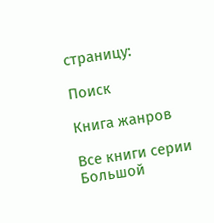страницу:

Поиск

Книга жанров

Все книги серии Большой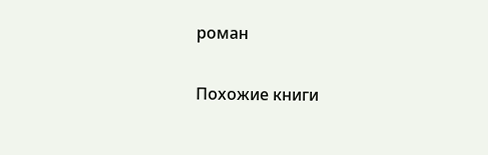роман

Похожие книги